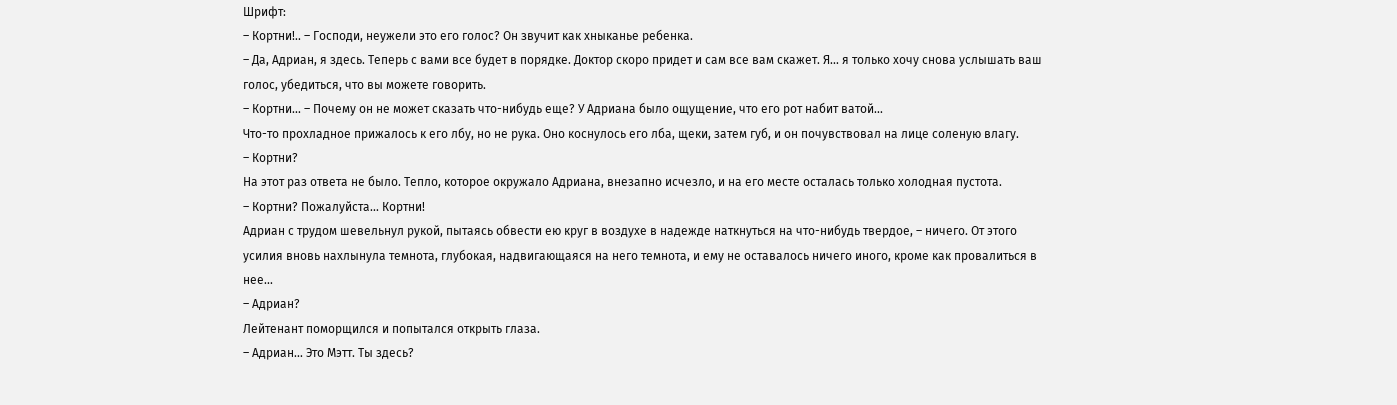Шрифт:
– Кортни!.. – Господи, неужели это его голос? Он звучит как хныканье ребенка.
– Да, Адриан, я здесь. Теперь с вами все будет в порядке. Доктор скоро придет и сам все вам скажет. Я... я только хочу снова услышать ваш голос, убедиться, что вы можете говорить.
– Кортни... – Почему он не может сказать что-нибудь еще? У Адриана было ощущение, что его рот набит ватой...
Что-то прохладное прижалось к его лбу, но не рука. Оно коснулось его лба, щеки, затем губ, и он почувствовал на лице соленую влагу.
– Кортни?
На этот раз ответа не было. Тепло, которое окружало Адриана, внезапно исчезло, и на его месте осталась только холодная пустота.
– Кортни? Пожалуйста... Кортни!
Адриан с трудом шевельнул рукой, пытаясь обвести ею круг в воздухе в надежде наткнуться на что-нибудь твердое, – ничего. От этого усилия вновь нахлынула темнота, глубокая, надвигающаяся на него темнота, и ему не оставалось ничего иного, кроме как провалиться в нее...
– Адриан?
Лейтенант поморщился и попытался открыть глаза.
– Адриан... Это Мэтт. Ты здесь?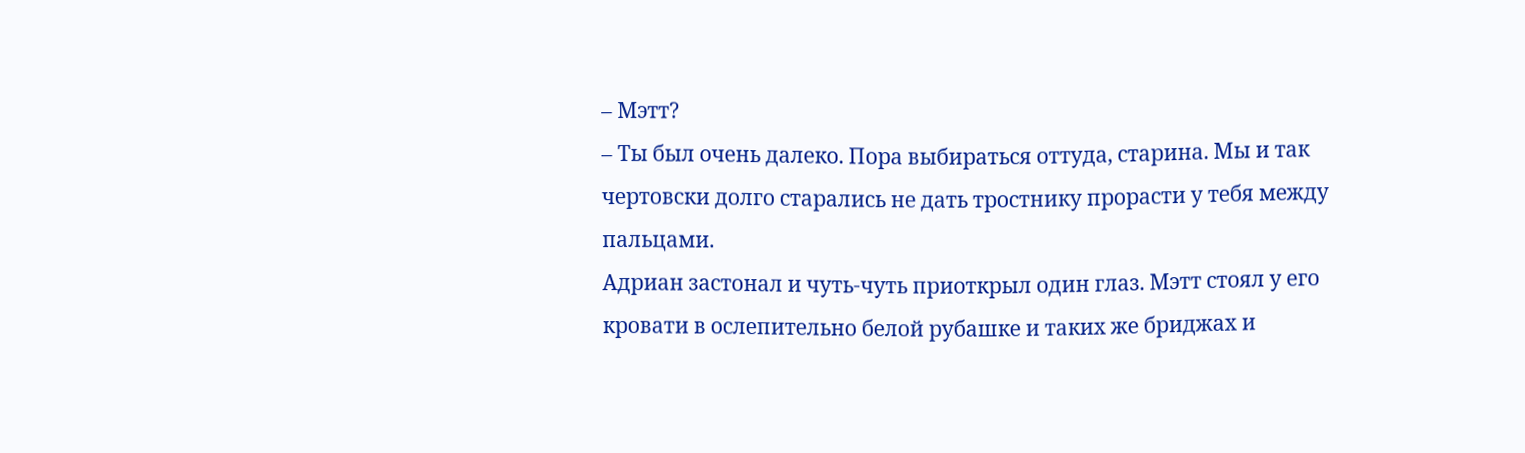– Мэтт?
– Ты был очень далеко. Пора выбираться оттуда, старина. Мы и так чертовски долго старались не дать тростнику прорасти у тебя между пальцами.
Адриан застонал и чуть-чуть приоткрыл один глаз. Мэтт стоял у его кровати в ослепительно белой рубашке и таких же бриджах и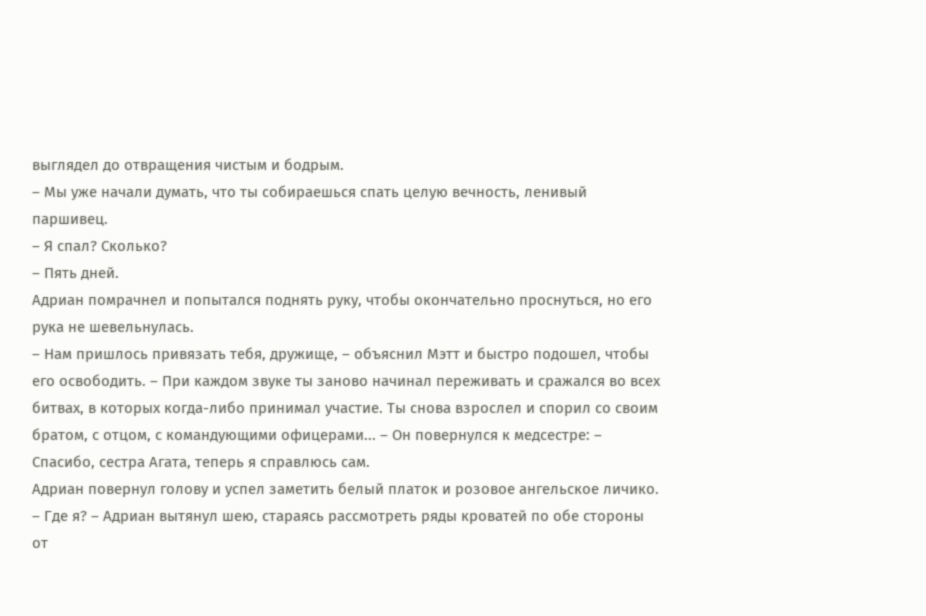выглядел до отвращения чистым и бодрым.
– Мы уже начали думать, что ты собираешься спать целую вечность, ленивый паршивец.
– Я спал? Сколько?
– Пять дней.
Адриан помрачнел и попытался поднять руку, чтобы окончательно проснуться, но его рука не шевельнулась.
– Нам пришлось привязать тебя, дружище, – объяснил Мэтт и быстро подошел, чтобы его освободить. – При каждом звуке ты заново начинал переживать и сражался во всех битвах, в которых когда-либо принимал участие. Ты снова взрослел и спорил со своим братом, с отцом, с командующими офицерами... – Он повернулся к медсестре: – Спасибо, сестра Агата, теперь я справлюсь сам.
Адриан повернул голову и успел заметить белый платок и розовое ангельское личико.
– Где я? – Адриан вытянул шею, стараясь рассмотреть ряды кроватей по обе стороны от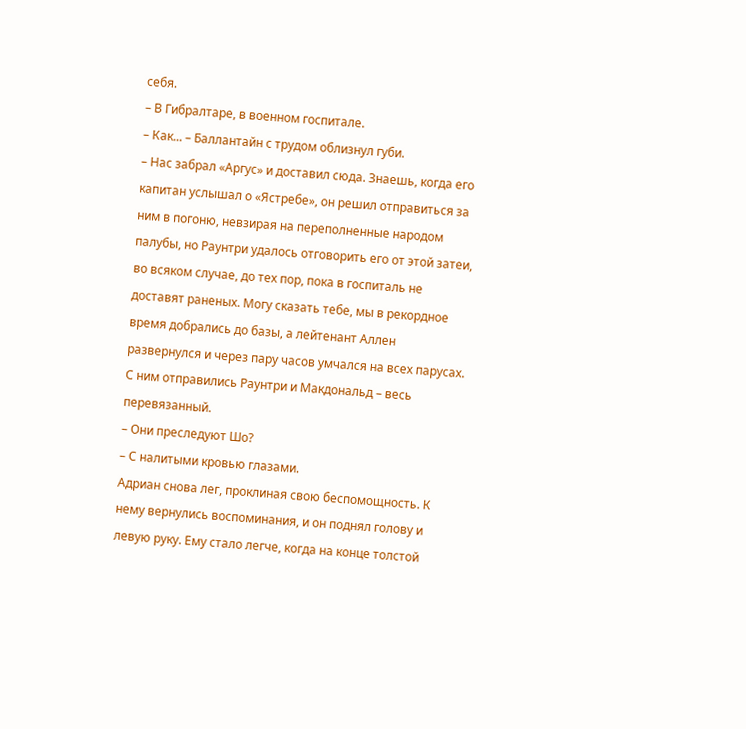себя.
– В Гибралтаре, в военном госпитале.
– Как... – Баллантайн с трудом облизнул губи.
– Нас забрал «Аргус» и доставил сюда. Знаешь, когда его капитан услышал о «Ястребе», он решил отправиться за ним в погоню, невзирая на переполненные народом палубы, но Раунтри удалось отговорить его от этой затеи, во всяком случае, до тех пор, пока в госпиталь не доставят раненых. Могу сказать тебе, мы в рекордное время добрались до базы, а лейтенант Аллен развернулся и через пару часов умчался на всех парусах. С ним отправились Раунтри и Макдональд – весь перевязанный.
– Они преследуют Шо?
– С налитыми кровью глазами.
Адриан снова лег, проклиная свою беспомощность. К нему вернулись воспоминания, и он поднял голову и левую руку. Ему стало легче, когда на конце толстой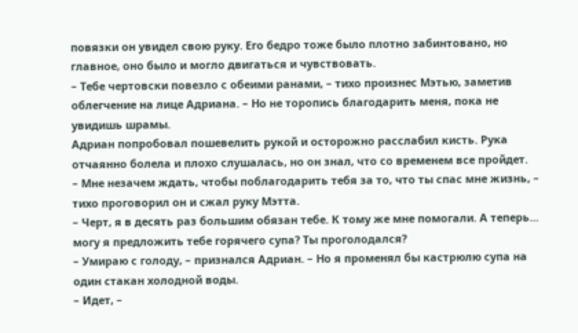повязки он увидел свою руку. Его бедро тоже было плотно забинтовано, но главное, оно было и могло двигаться и чувствовать.
– Тебе чертовски повезло с обеими ранами, – тихо произнес Мэтью, заметив облегчение на лице Адриана. – Но не торопись благодарить меня, пока не увидишь шрамы.
Адриан попробовал пошевелить рукой и осторожно расслабил кисть. Рука отчаянно болела и плохо слушалась, но он знал, что со временем все пройдет.
– Мне незачем ждать, чтобы поблагодарить тебя за то, что ты спас мне жизнь, – тихо проговорил он и сжал руку Мэтта.
– Черт, я в десять раз большим обязан тебе. К тому же мне помогали. А теперь... могу я предложить тебе горячего супа? Ты проголодался?
– Умираю с голоду, – признался Адриан. – Но я променял бы кастрюлю супа на один стакан холодной воды.
– Идет, –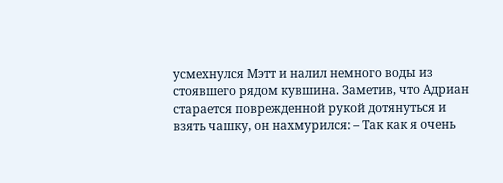усмехнулся Мэтт и налил немного воды из стоявшего рядом кувшина. Заметив, что Адриан старается поврежденной рукой дотянуться и взять чашку, он нахмурился: – Так как я очень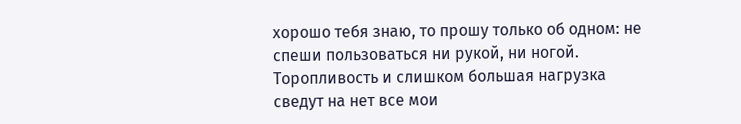хорошо тебя знаю, то прошу только об одном: не спеши пользоваться ни рукой, ни ногой. Торопливость и слишком большая нагрузка сведут на нет все мои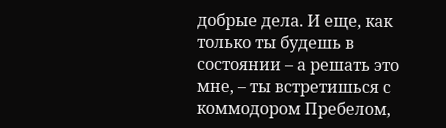добрые дела. И еще, как только ты будешь в состоянии – а решать это мне, – ты встретишься с коммодором Пребелом,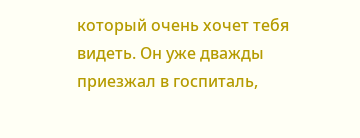который очень хочет тебя видеть. Он уже дважды приезжал в госпиталь,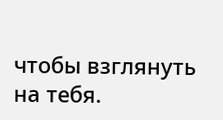чтобы взглянуть на тебя.